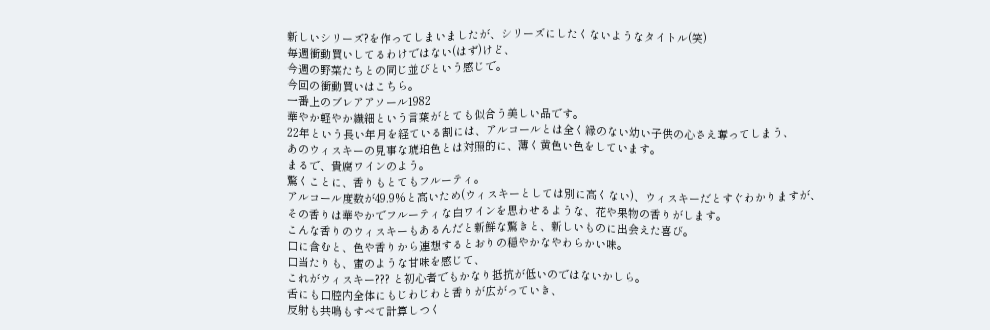新しいシリーズ?を作ってしまいましたが、シリーズにしたくないようなタイトル(笑)
毎週衝動買いしてるわけではない(はず)けど、
今週の野菜たちとの同じ並びという感じで。
今回の衝動買いはこちら。
一番上のブレアアソール1982
華やか軽やか繊細という言葉がとても似合う美しい品です。
22年という長い年月を経ている割には、アルコールとは全く縁のない幼い子供の心さえ奪ってしまう、
あのウィスキーの見事な琥珀色とは対照的に、薄く黄色い色をしています。
まるで、貴腐ワインのよう。
驚くことに、香りもとてもフルーティ。
アルコール度数が49.9%と高いため(ウィスキーとしては別に高くない)、ウィスキーだとすぐわかりますが、
その香りは華やかでフルーティな白ワインを思わせるような、花や果物の香りがします。
こんな香りのウィスキーもあるんだと新鮮な驚きと、新しいものに出会えた喜び。
口に含むと、色や香りから連想するとおりの穏やかなやわらかい味。
口当たりも、蜜のような甘味を感じて、
これがウィスキー??? と初心者でもかなり抵抗が低いのではないかしら。
舌にも口腔内全体にもじわじわと香りが広がっていき、
反射も共鳴もすべて計算しつく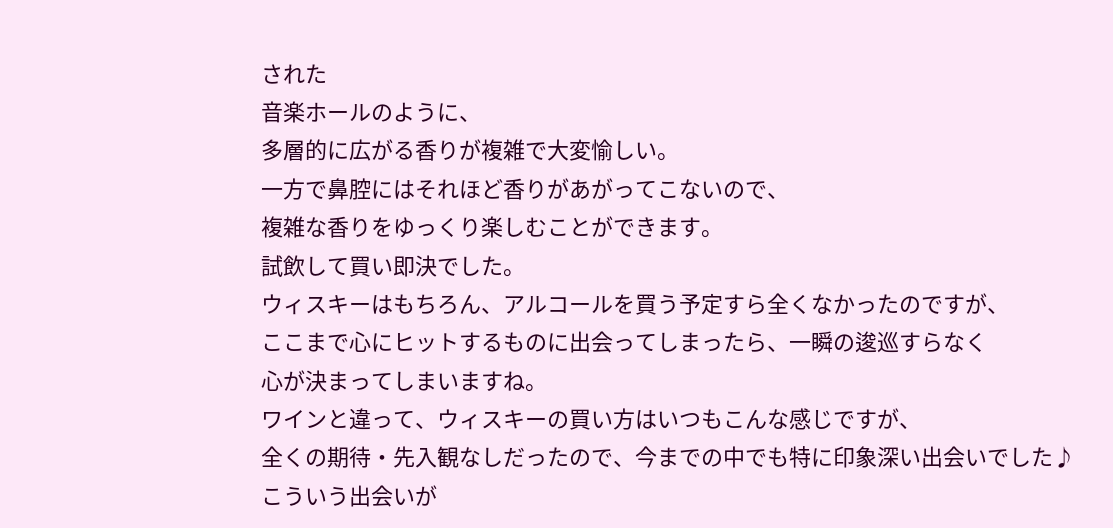された
音楽ホールのように、
多層的に広がる香りが複雑で大変愉しい。
一方で鼻腔にはそれほど香りがあがってこないので、
複雑な香りをゆっくり楽しむことができます。
試飲して買い即決でした。
ウィスキーはもちろん、アルコールを買う予定すら全くなかったのですが、
ここまで心にヒットするものに出会ってしまったら、一瞬の逡巡すらなく
心が決まってしまいますね。
ワインと違って、ウィスキーの買い方はいつもこんな感じですが、
全くの期待・先入観なしだったので、今までの中でも特に印象深い出会いでした♪
こういう出会いが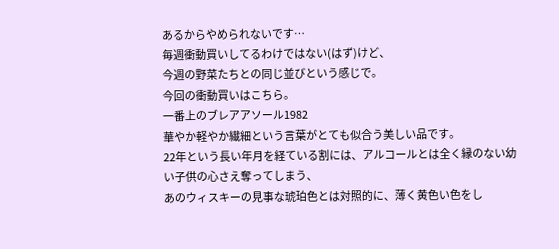あるからやめられないです…
毎週衝動買いしてるわけではない(はず)けど、
今週の野菜たちとの同じ並びという感じで。
今回の衝動買いはこちら。
一番上のブレアアソール1982
華やか軽やか繊細という言葉がとても似合う美しい品です。
22年という長い年月を経ている割には、アルコールとは全く縁のない幼い子供の心さえ奪ってしまう、
あのウィスキーの見事な琥珀色とは対照的に、薄く黄色い色をし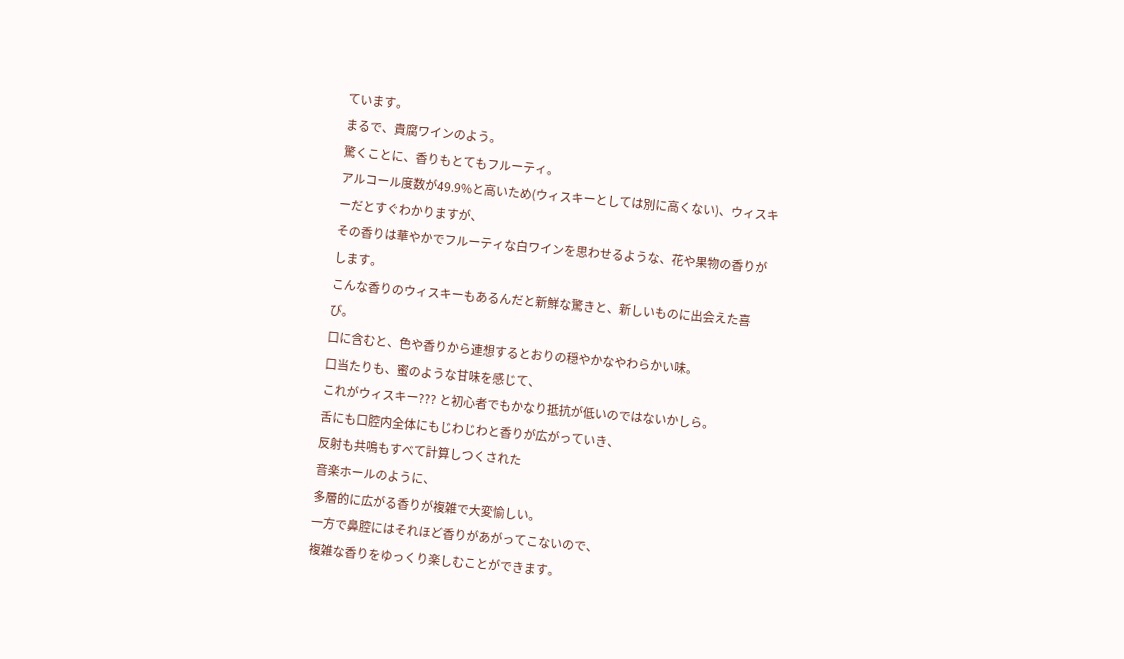ています。
まるで、貴腐ワインのよう。
驚くことに、香りもとてもフルーティ。
アルコール度数が49.9%と高いため(ウィスキーとしては別に高くない)、ウィスキーだとすぐわかりますが、
その香りは華やかでフルーティな白ワインを思わせるような、花や果物の香りがします。
こんな香りのウィスキーもあるんだと新鮮な驚きと、新しいものに出会えた喜び。
口に含むと、色や香りから連想するとおりの穏やかなやわらかい味。
口当たりも、蜜のような甘味を感じて、
これがウィスキー??? と初心者でもかなり抵抗が低いのではないかしら。
舌にも口腔内全体にもじわじわと香りが広がっていき、
反射も共鳴もすべて計算しつくされた
音楽ホールのように、
多層的に広がる香りが複雑で大変愉しい。
一方で鼻腔にはそれほど香りがあがってこないので、
複雑な香りをゆっくり楽しむことができます。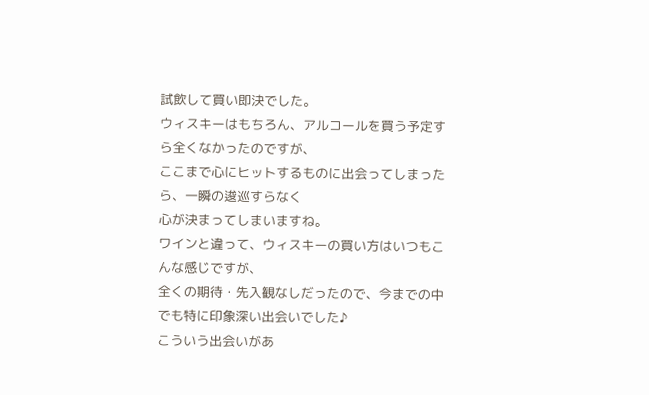試飲して買い即決でした。
ウィスキーはもちろん、アルコールを買う予定すら全くなかったのですが、
ここまで心にヒットするものに出会ってしまったら、一瞬の逡巡すらなく
心が決まってしまいますね。
ワインと違って、ウィスキーの買い方はいつもこんな感じですが、
全くの期待・先入観なしだったので、今までの中でも特に印象深い出会いでした♪
こういう出会いがあ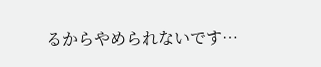るからやめられないです…